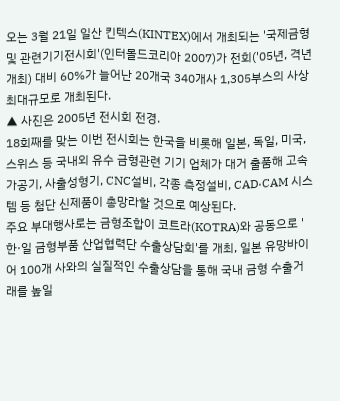오는 3월 21일 일산 킨텍스(KINTEX)에서 개최되는 '국제금형 및 관련기기전시회'(인터몰드코리아 2007)가 전회('05년, 격년개최) 대비 60%가 늘어난 20개국 340개사 1,305부스의 사상 최대규모로 개최된다.
▲ 사진은 2005년 전시회 전경.
18회째를 맞는 이번 전시회는 한국을 비롯해 일본, 독일, 미국, 스위스 등 국내외 유수 금형관련 기기 업체가 대거 출품해 고속가공기, 사출성형기, CNC설비, 각종 측정설비, CAD·CAM 시스템 등 첨단 신제품이 총망라할 것으로 예상된다.
주요 부대행사로는 금형조합이 코트라(KOTRA)와 공동으로 '한·일 금형부품 산업협력단 수출상담회'를 개최, 일본 유망바이어 100개 사와의 실질적인 수출상담을 통해 국내 금형 수출거래를 높일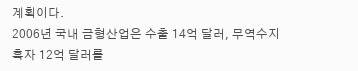계획이다.
2006년 국내 금형산업은 수출 14억 달러, 무역수지 흑자 12억 달러를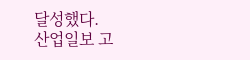달성했다.
산업일보 고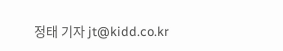정태 기자 jt@kidd.co.kr